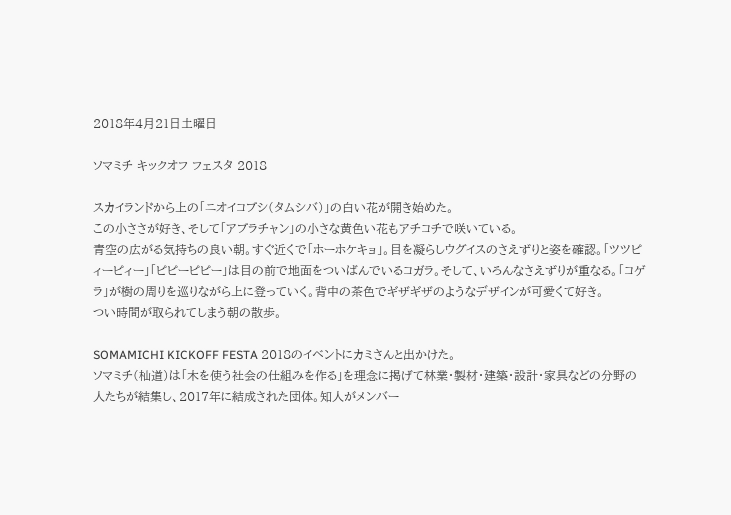2018年4月21日土曜日

ソマミチ キックオフ フェスタ 2018

スカイランドから上の「ニオイコブシ(タムシバ)」の白い花が開き始めた。
この小ささが好き、そして「アブラチャン」の小さな黄色い花もアチコチで咲いている。
青空の広がる気持ちの良い朝。すぐ近くで「ホーホケキョ」。目を凝らしウグイスのさえずりと姿を確認。「ツツピィーピィー」「ピピーピピー」は目の前で地面をついばんでいるコガラ。そして、いろんなさえずりが重なる。「コゲラ」が樹の周りを巡りながら上に登っていく。背中の茶色でギザギザのようなデザインが可愛くて好き。
つい時間が取られてしまう朝の散歩。

SOMAMICHI KICKOFF FESTA 2018のイベントにカミさんと出かけた。
ソマミチ(杣道)は「木を使う社会の仕組みを作る」を理念に掲げて林業・製材・建築・設計・家具などの分野の人たちが結集し、2017年に結成された団体。知人がメンバー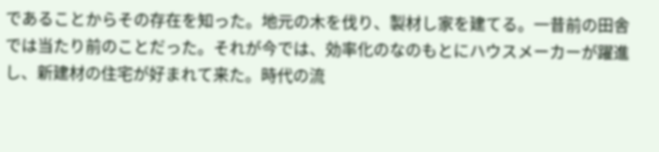であることからその存在を知った。地元の木を伐り、製材し家を建てる。一昔前の田舎では当たり前のことだった。それが今では、効率化のなのもとにハウスメーカーが躍進し、新建材の住宅が好まれて来た。時代の流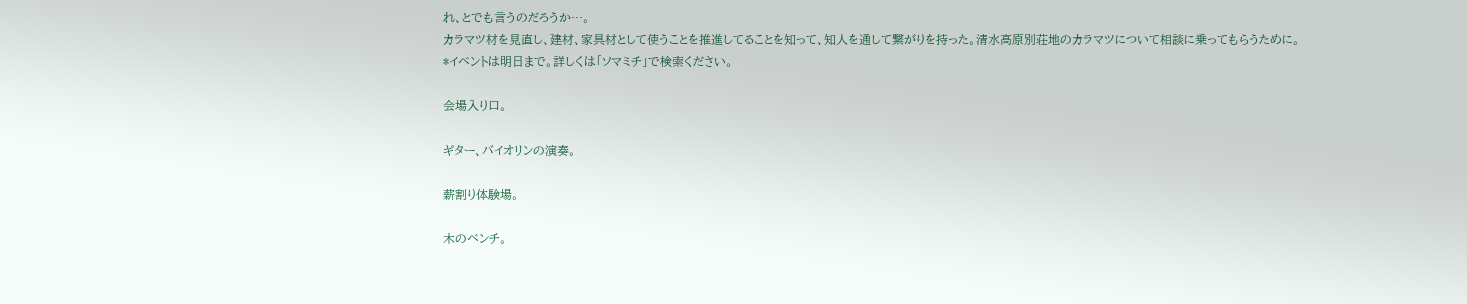れ、とでも言うのだろうか…。
カラマツ材を見直し、建材、家具材として使うことを推進してることを知って、知人を通して繋がりを持った。清水高原別荘地のカラマツについて相談に乗ってもらうために。
*イベントは明日まで。詳しくは「ソマミチ」で検索ください。

会場入り口。

ギター、バイオリンの演奏。

薪割り体験場。

木のベンチ。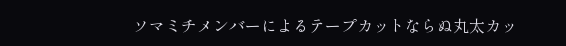ソマミチメンバーによるテープカットならぬ丸太カッ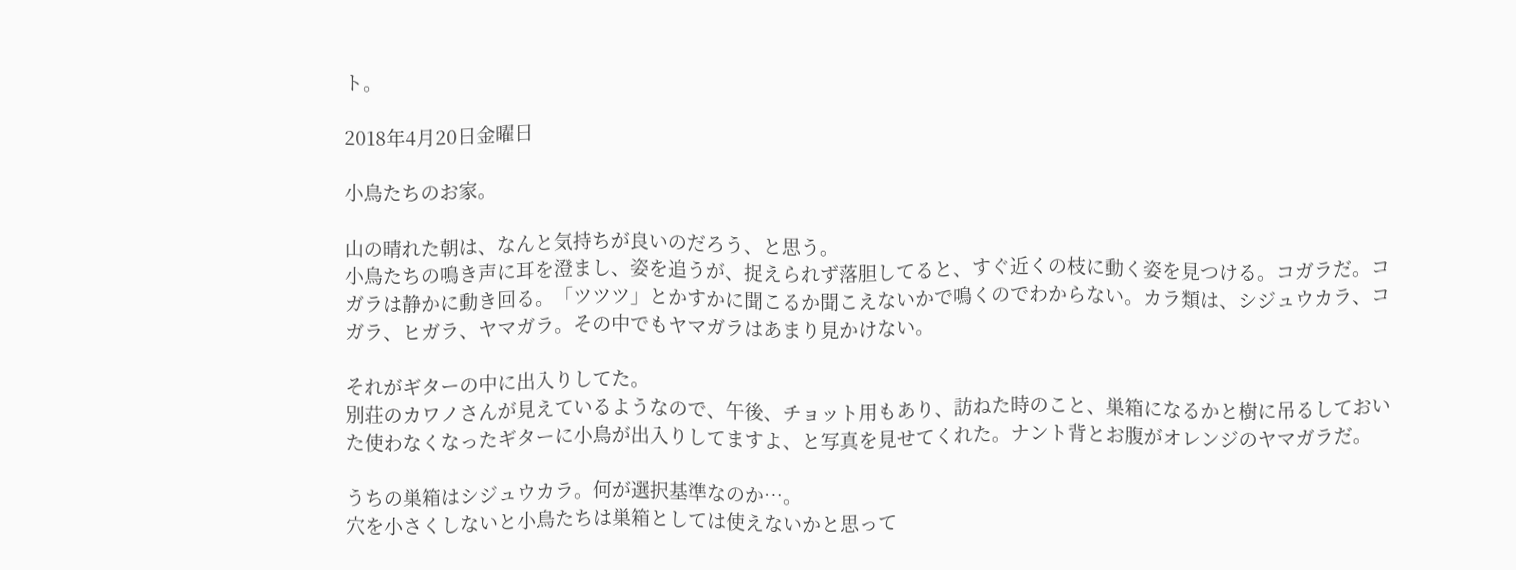ト。

2018年4月20日金曜日

小鳥たちのお家。

山の晴れた朝は、なんと気持ちが良いのだろう、と思う。
小鳥たちの鳴き声に耳を澄まし、姿を追うが、捉えられず落胆してると、すぐ近くの枝に動く姿を見つける。コガラだ。コガラは静かに動き回る。「ツツツ」とかすかに聞こるか聞こえないかで鳴くのでわからない。カラ類は、シジュウカラ、コガラ、ヒガラ、ヤマガラ。その中でもヤマガラはあまり見かけない。

それがギターの中に出入りしてた。
別荘のカワノさんが見えているようなので、午後、チョット用もあり、訪ねた時のこと、巣箱になるかと樹に吊るしておいた使わなくなったギターに小鳥が出入りしてますよ、と写真を見せてくれた。ナント背とお腹がオレンジのヤマガラだ。

うちの巣箱はシジュウカラ。何が選択基準なのか…。
穴を小さくしないと小鳥たちは巣箱としては使えないかと思って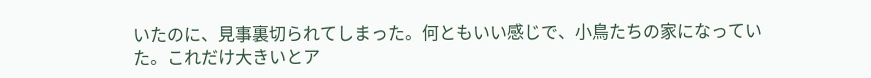いたのに、見事裏切られてしまった。何ともいい感じで、小鳥たちの家になっていた。これだけ大きいとア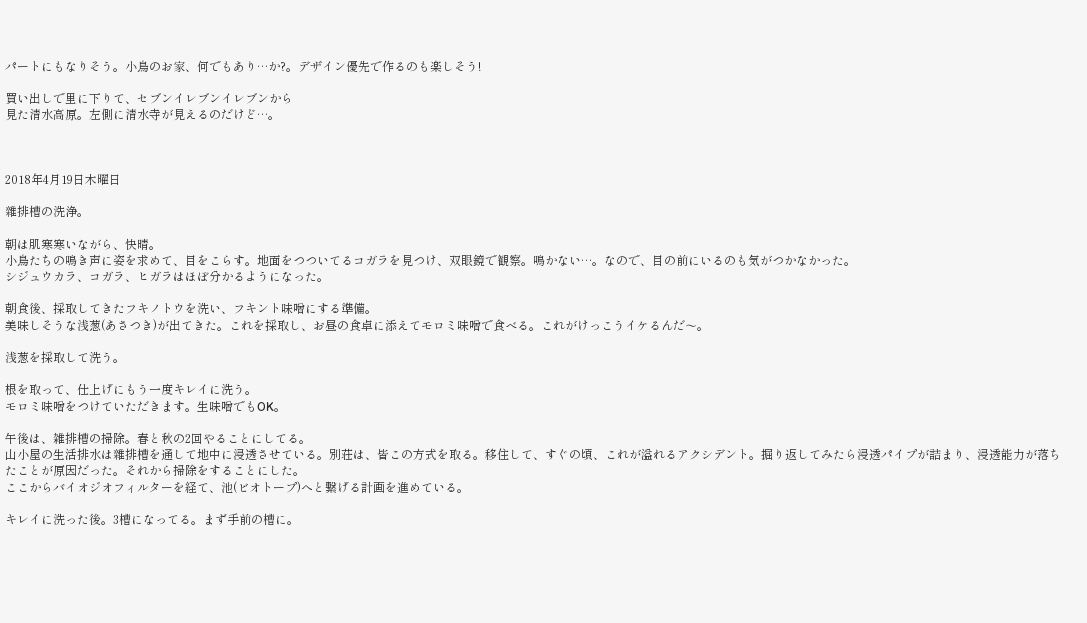パートにもなりそう。小鳥のお家、何でもあり…か?。デザイン優先で作るのも楽しそう!

買い出しで里に下りて、セブンイレブンイレブンから
見た清水高原。左側に清水寺が見えるのだけど…。



2018年4月19日木曜日

雜排槽の洗浄。

朝は肌寒寒いながら、快晴。
小鳥たちの鳴き声に姿を求めて、目をこらす。地面をつついてるコガラを見つけ、双眼鏡で観察。鳴かない…。なので、目の前にいるのも気がつかなかった。
シジュウカラ、コガラ、ヒガラはほぼ分かるようになった。

朝食後、採取してきたフキノトウを洗い、フキント味噌にする準備。
美味しそうな浅葱(あさつき)が出てきた。これを採取し、お昼の食卓に添えてモロミ味噌で食べる。これがけっこうイケるんだ〜。

浅葱を採取して洗う。

根を取って、仕上げにもう一度キレイに洗う。
モロミ味噌をつけていただきます。生味噌でもOK。

午後は、雑排槽の掃除。春と秋の2回やることにしてる。
山小屋の生活排水は雜排槽を通して地中に浸透させている。別荘は、皆この方式を取る。移住して、すぐの頃、これが溢れるアクシデント。掘り返してみたら浸透パイプが詰まり、浸透能力が落ちたことが原因だった。それから掃除をすることにした。
ここからバイオジオフィルターを経て、池(ビオトープ)へと繋げる計画を進めている。

キレイに洗った後。3槽になってる。まず手前の槽に。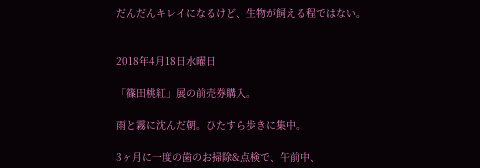だんだんキレイになるけど、生物が飼える程ではない。


2018年4月18日水曜日

「篠田桃紅」展の前売券購入。

雨と霧に沈んだ朝。ひたすら歩きに集中。

3ヶ月に一度の歯のお掃除&点検で、午前中、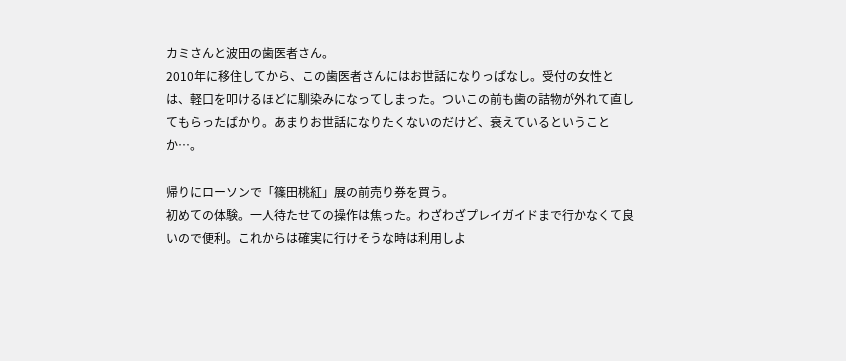カミさんと波田の歯医者さん。
2010年に移住してから、この歯医者さんにはお世話になりっぱなし。受付の女性とは、軽口を叩けるほどに馴染みになってしまった。ついこの前も歯の詰物が外れて直してもらったばかり。あまりお世話になりたくないのだけど、衰えているということか…。

帰りにローソンで「篠田桃紅」展の前売り券を買う。
初めての体験。一人待たせての操作は焦った。わざわざプレイガイドまで行かなくて良いので便利。これからは確実に行けそうな時は利用しよ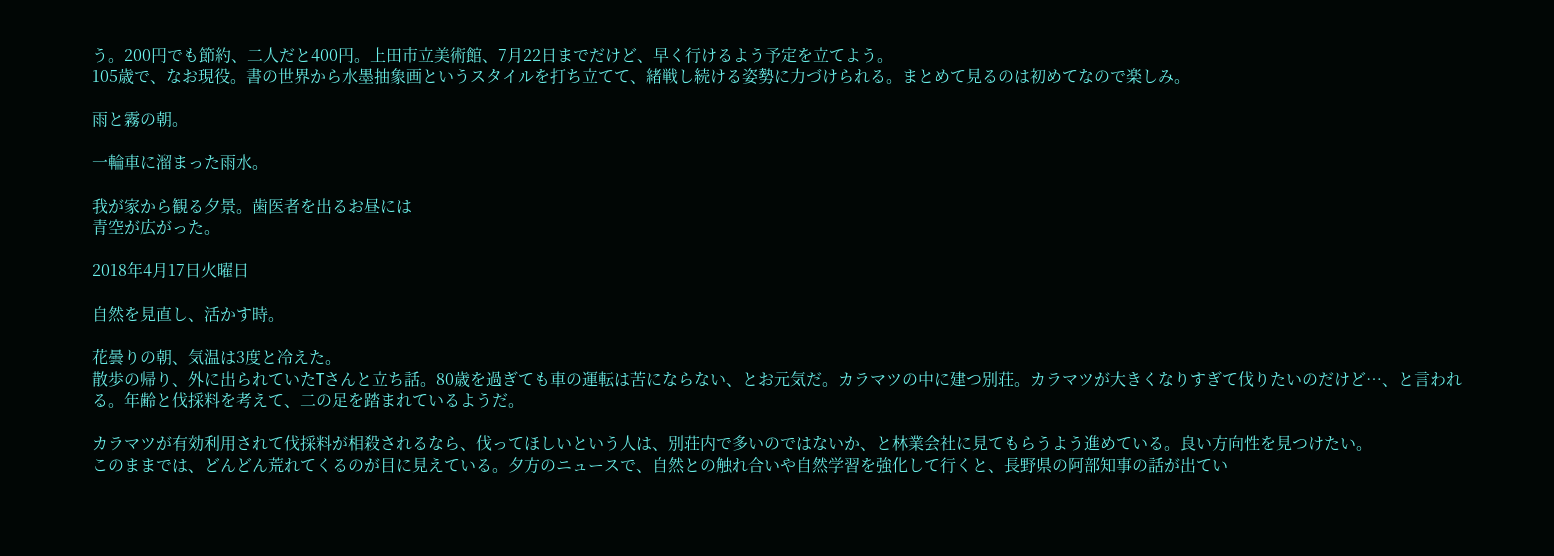う。200円でも節約、二人だと400円。上田市立美術館、7月22日までだけど、早く行けるよう予定を立てよう。
105歳で、なお現役。書の世界から水墨抽象画というスタイルを打ち立てて、緒戦し続ける姿勢に力づけられる。まとめて見るのは初めてなので楽しみ。

雨と霧の朝。

一輪車に溜まった雨水。

我が家から観る夕景。歯医者を出るお昼には
青空が広がった。

2018年4月17日火曜日

自然を見直し、活かす時。

花曇りの朝、気温は3度と冷えた。
散歩の帰り、外に出られていたTさんと立ち話。80歳を過ぎても車の運転は苦にならない、とお元気だ。カラマツの中に建つ別荘。カラマツが大きくなりすぎて伐りたいのだけど…、と言われる。年齢と伐採料を考えて、二の足を踏まれているようだ。

カラマツが有効利用されて伐採料が相殺されるなら、伐ってほしいという人は、別荘内で多いのではないか、と林業会社に見てもらうよう進めている。良い方向性を見つけたい。
このままでは、どんどん荒れてくるのが目に見えている。夕方のニュースで、自然との触れ合いや自然学習を強化して行くと、長野県の阿部知事の話が出てい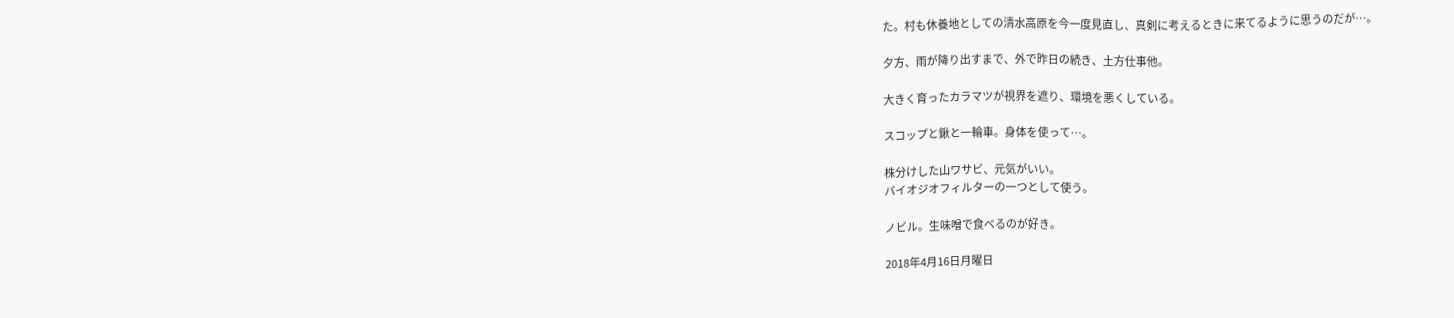た。村も休養地としての清水高原を今一度見直し、真剣に考えるときに来てるように思うのだが…。

夕方、雨が降り出すまで、外で昨日の続き、土方仕事他。

大きく育ったカラマツが視界を遮り、環境を悪くしている。

スコップと鍬と一輪車。身体を使って…。

株分けした山ワサビ、元気がいい。
バイオジオフィルターの一つとして使う。

ノビル。生味噌で食べるのが好き。

2018年4月16日月曜日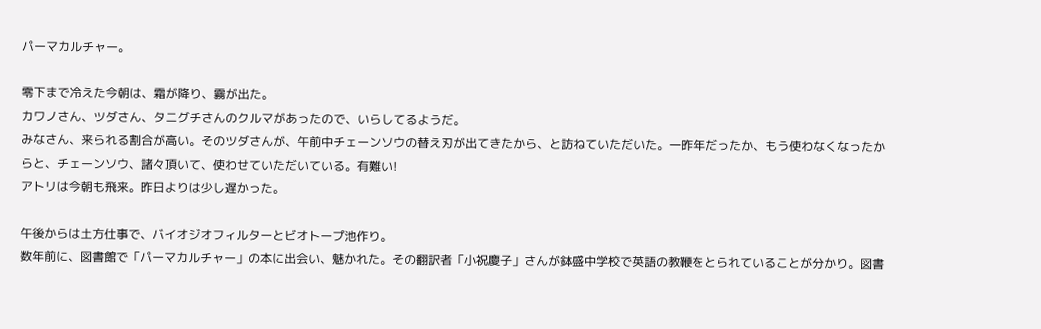パーマカルチャー。

零下まで冷えた今朝は、霜が降り、霧が出た。
カワノさん、ツダさん、タニグチさんのクルマがあったので、いらしてるようだ。
みなさん、来られる割合が高い。そのツダさんが、午前中チェーンソウの替え刃が出てきたから、と訪ねていただいた。一昨年だったか、もう使わなくなったからと、チェーンソウ、諸々頂いて、使わせていただいている。有難い!
アトリは今朝も飛来。昨日よりは少し遅かった。

午後からは土方仕事で、バイオジオフィルターとビオトープ池作り。
数年前に、図書館で「パーマカルチャー」の本に出会い、魅かれた。その翻訳者「小祝慶子」さんが鉢盛中学校で英語の教鞭をとられていることが分かり。図書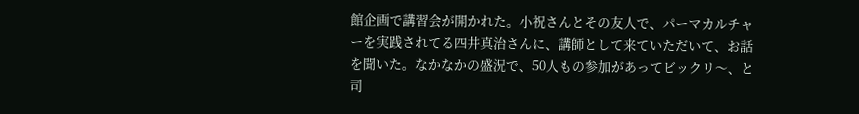館企画で講習会が開かれた。小祝さんとその友人で、パーマカルチャーを実践されてる四井真治さんに、講師として来ていただいて、お話を聞いた。なかなかの盛況で、50人もの参加があってビックリ〜、と司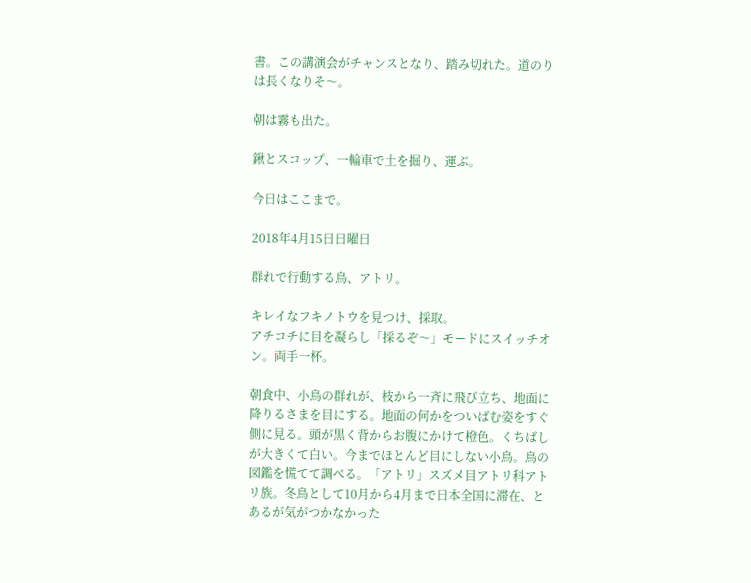書。この講演会がチャンスとなり、踏み切れた。道のりは長くなりそ〜。

朝は霧も出た。

鍬とスコップ、一輪車で土を掘り、運ぶ。

今日はここまで。

2018年4月15日日曜日

群れで行動する鳥、アトリ。

キレイなフキノトウを見つけ、採取。
アチコチに目を凝らし「採るぞ〜」モードにスイッチオン。両手一杯。

朝食中、小鳥の群れが、枝から一斉に飛び立ち、地面に降りるさまを目にする。地面の何かをついばむ姿をすぐ側に見る。頭が黒く背からお腹にかけて橙色。くちばしが大きくて白い。今までほとんど目にしない小鳥。鳥の図鑑を慌てて調べる。「アトリ」スズメ目アトリ科アトリ族。冬鳥として10月から4月まで日本全国に滞在、とあるが気がつかなかった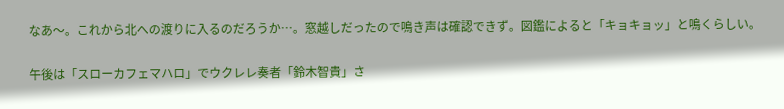なあ〜。これから北への渡りに入るのだろうか…。窓越しだったので鳴き声は確認できず。図鑑によると「キョキョッ」と鳴くらしい。

午後は「スローカフェマハロ」でウクレレ奏者「鈴木智貴」さ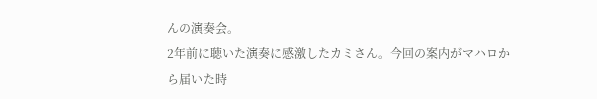んの演奏会。
2年前に聴いた演奏に感激したカミさん。今回の案内がマハロから届いた時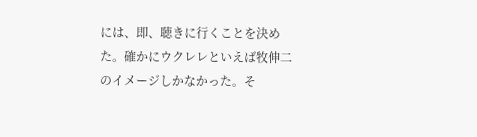には、即、聴きに行くことを決めた。確かにウクレレといえば牧伸二のイメージしかなかった。そ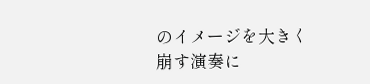のイメージを大きく崩す演奏に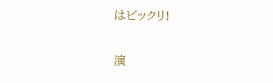はビックリ!

演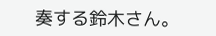奏する鈴木さん。